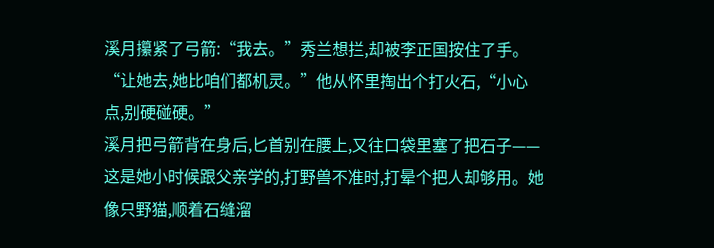溪月攥紧了弓箭:“我去。”秀兰想拦,却被李正国按住了手。“让她去,她比咱们都机灵。”他从怀里掏出个打火石,“小心点,别硬碰硬。”
溪月把弓箭背在身后,匕首别在腰上,又往口袋里塞了把石子——这是她小时候跟父亲学的,打野兽不准时,打晕个把人却够用。她像只野猫,顺着石缝溜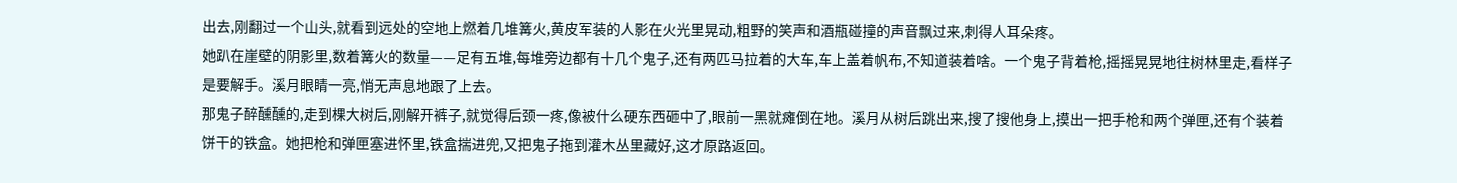出去,刚翻过一个山头,就看到远处的空地上燃着几堆篝火,黄皮军装的人影在火光里晃动,粗野的笑声和酒瓶碰撞的声音飘过来,刺得人耳朵疼。
她趴在崖壁的阴影里,数着篝火的数量——足有五堆,每堆旁边都有十几个鬼子,还有两匹马拉着的大车,车上盖着帆布,不知道装着啥。一个鬼子背着枪,摇摇晃晃地往树林里走,看样子是要解手。溪月眼睛一亮,悄无声息地跟了上去。
那鬼子醉醺醺的,走到棵大树后,刚解开裤子,就觉得后颈一疼,像被什么硬东西砸中了,眼前一黑就瘫倒在地。溪月从树后跳出来,搜了搜他身上,摸出一把手枪和两个弹匣,还有个装着饼干的铁盒。她把枪和弹匣塞进怀里,铁盒揣进兜,又把鬼子拖到灌木丛里藏好,这才原路返回。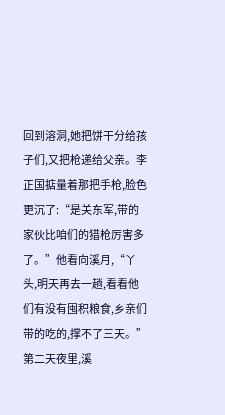回到溶洞,她把饼干分给孩子们,又把枪递给父亲。李正国掂量着那把手枪,脸色更沉了:“是关东军,带的家伙比咱们的猎枪厉害多了。”他看向溪月,“丫头,明天再去一趟,看看他们有没有囤积粮食,乡亲们带的吃的,撑不了三天。”
第二天夜里,溪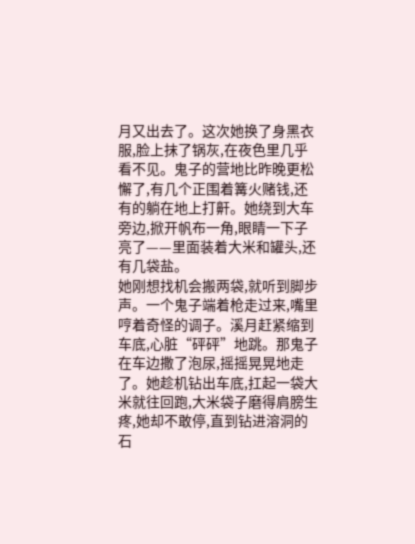月又出去了。这次她换了身黑衣服,脸上抹了锅灰,在夜色里几乎看不见。鬼子的营地比昨晚更松懈了,有几个正围着篝火赌钱,还有的躺在地上打鼾。她绕到大车旁边,掀开帆布一角,眼睛一下子亮了——里面装着大米和罐头,还有几袋盐。
她刚想找机会搬两袋,就听到脚步声。一个鬼子端着枪走过来,嘴里哼着奇怪的调子。溪月赶紧缩到车底,心脏“砰砰”地跳。那鬼子在车边撒了泡尿,摇摇晃晃地走了。她趁机钻出车底,扛起一袋大米就往回跑,大米袋子磨得肩膀生疼,她却不敢停,直到钻进溶洞的石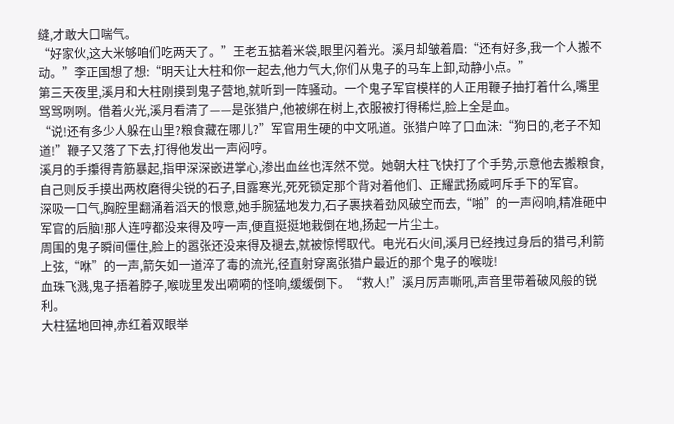缝,才敢大口喘气。
“好家伙,这大米够咱们吃两天了。”王老五掂着米袋,眼里闪着光。溪月却皱着眉:“还有好多,我一个人搬不动。”李正国想了想:“明天让大柱和你一起去,他力气大,你们从鬼子的马车上卸,动静小点。”
第三天夜里,溪月和大柱刚摸到鬼子营地,就听到一阵骚动。一个鬼子军官模样的人正用鞭子抽打着什么,嘴里骂骂咧咧。借着火光,溪月看清了——是张猎户,他被绑在树上,衣服被打得稀烂,脸上全是血。
“说!还有多少人躲在山里?粮食藏在哪儿?”军官用生硬的中文吼道。张猎户啐了口血沫:“狗日的,老子不知道!”鞭子又落了下去,打得他发出一声闷哼。
溪月的手攥得青筋暴起,指甲深深嵌进掌心,渗出血丝也浑然不觉。她朝大柱飞快打了个手势,示意他去搬粮食,自己则反手摸出两枚磨得尖锐的石子,目露寒光,死死锁定那个背对着他们、正耀武扬威呵斥手下的军官。
深吸一口气,胸腔里翻涌着滔天的恨意,她手腕猛地发力,石子裹挟着劲风破空而去,“啪”的一声闷响,精准砸中军官的后脑!那人连哼都没来得及哼一声,便直挺挺地栽倒在地,扬起一片尘土。
周围的鬼子瞬间僵住,脸上的嚣张还没来得及褪去,就被惊愕取代。电光石火间,溪月已经拽过身后的猎弓,利箭上弦,“咻”的一声,箭矢如一道淬了毒的流光,径直射穿离张猎户最近的那个鬼子的喉咙!
血珠飞溅,鬼子捂着脖子,喉咙里发出嗬嗬的怪响,缓缓倒下。“救人!”溪月厉声嘶吼,声音里带着破风般的锐利。
大柱猛地回神,赤红着双眼举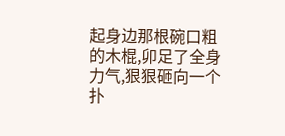起身边那根碗口粗的木棍,卯足了全身力气,狠狠砸向一个扑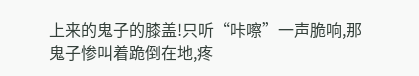上来的鬼子的膝盖!只听“咔嚓”一声脆响,那鬼子惨叫着跪倒在地,疼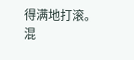得满地打滚。
混